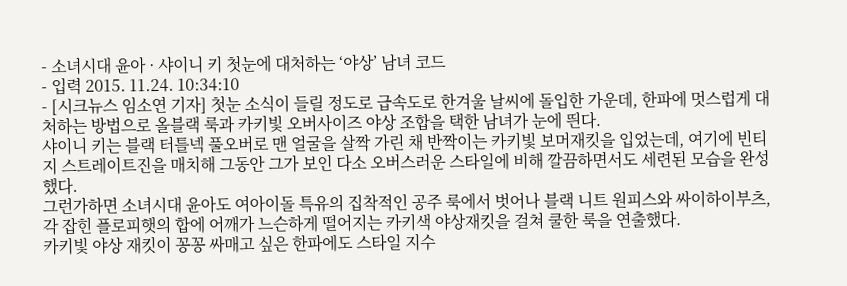- 소녀시대 윤아 · 샤이니 키 첫눈에 대처하는 ‘야상’ 남녀 코드
- 입력 2015. 11.24. 10:34:10
- [시크뉴스 임소연 기자] 첫눈 소식이 들릴 정도로 급속도로 한겨울 날씨에 돌입한 가운데, 한파에 멋스럽게 대처하는 방법으로 올블랙 룩과 카키빛 오버사이즈 야상 조합을 택한 남녀가 눈에 띈다.
샤이니 키는 블랙 터틀넥 풀오버로 맨 얼굴을 살짝 가린 채 반짝이는 카키빛 보머재킷을 입었는데, 여기에 빈티지 스트레이트진을 매치해 그동안 그가 보인 다소 오버스러운 스타일에 비해 깔끔하면서도 세련된 모습을 완성했다.
그런가하면 소녀시대 윤아도 여아이돌 특유의 집착적인 공주 룩에서 벗어나 블랙 니트 원피스와 싸이하이부츠, 각 잡힌 플로피햇의 합에 어깨가 느슨하게 떨어지는 카키색 야상재킷을 걸쳐 쿨한 룩을 연출했다.
카키빛 야상 재킷이 꽁꽁 싸매고 싶은 한파에도 스타일 지수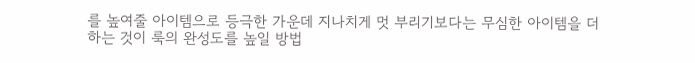를 높여줄 아이템으로 등극한 가운데 지나치게 멋 부리기보다는 무심한 아이템을 더하는 것이 룩의 완성도를 높일 방법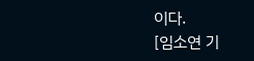이다.
[임소연 기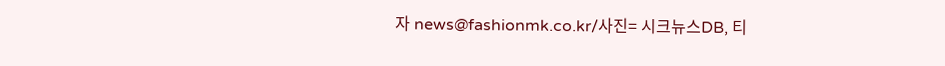자 news@fashionmk.co.kr/사진= 시크뉴스DB, 티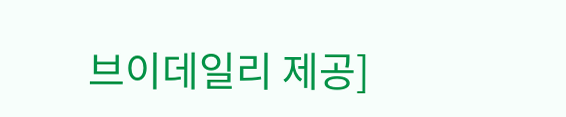브이데일리 제공]